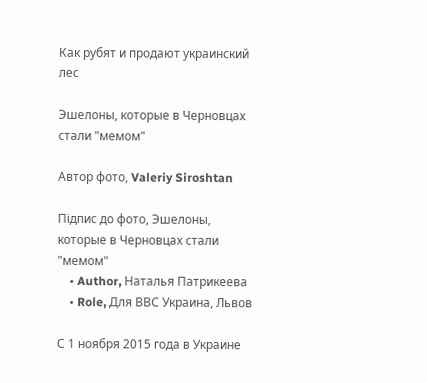Как рубят и продают украинский лес

Эшелоны, которые в Черновцах стали "мемом"

Автор фото, Valeriy Siroshtan

Підпис до фото, Эшелоны, которые в Черновцах стали "мемом"
    • Author, Наталья Патрикеева
    • Role, Для ВВС Украина, Львов

С 1 ноября 2015 года в Украине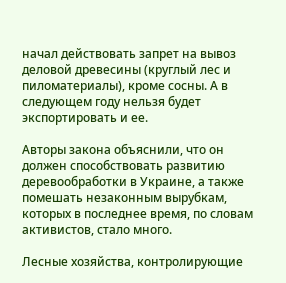начал действовать запрет на вывоз деловой древесины (круглый лес и пиломатериалы), кроме сосны. А в следующем году нельзя будет экспортировать и ее.

Авторы закона объяснили, что он должен способствовать развитию деревообработки в Украине, а также помешать незаконным вырубкам, которых в последнее время, по словам активистов, стало много.

Лесные хозяйства, контролирующие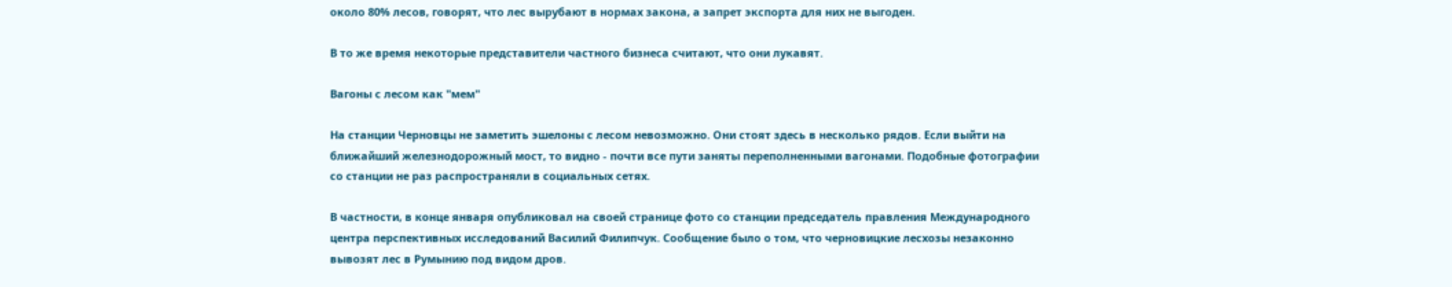около 80% лесов, говорят, что лес вырубают в нормах закона, а запрет экспорта для них не выгоден.

В то же время некоторые представители частного бизнеса считают, что они лукавят.

Вагоны с лесом как "мем"

На станции Черновцы не заметить эшелоны с лесом невозможно. Они стоят здесь в несколько рядов. Если выйти на ближайший железнодорожный мост, то видно - почти все пути заняты переполненными вагонами. Подобные фотографии со станции не раз распространяли в социальных сетях.

В частности, в конце января опубликовал на своей странице фото со станции председатель правления Международного центра перспективных исследований Василий Филипчук. Сообщение было о том, что черновицкие лесхозы незаконно вывозят лес в Румынию под видом дров.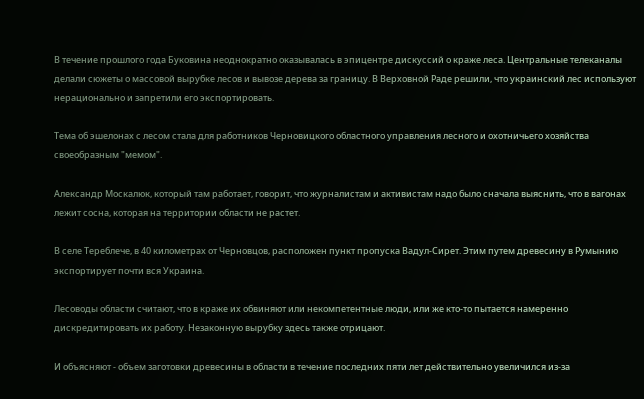В течение прошлого года Буковина неоднократно оказывалась в эпицентре дискуссий о краже леса. Центральные телеканалы делали сюжеты о массовой вырубке лесов и вывозе дерева за границу. В Верховной Раде решили, что украинский лес используют нерационально и запретили его экспортировать.

Тема об эшелонах с лесом стала для работников Черновицкого областного управления лесного и охотничьего хозяйства своеобразным "мемом".

Александр Москалюк, который там работает, говорит, что журналистам и активистам надо было сначала выяснить, что в вагонах лежит сосна, которая на территории области не растет.

В селе Тереблече, в 40 километрах от Черновцов, расположен пункт пропуска Вадул-Сирет. Этим путем древесину в Румынию экспортирует почти вся Украина.

Лесоводы области считают, что в краже их обвиняют или некомпетентные люди, или же кто-то пытается намеренно дискредитировать их работу. Незаконную вырубку здесь также отрицают.

И объясняют - объем заготовки древесины в области в течение последних пяти лет действительно увеличился из-за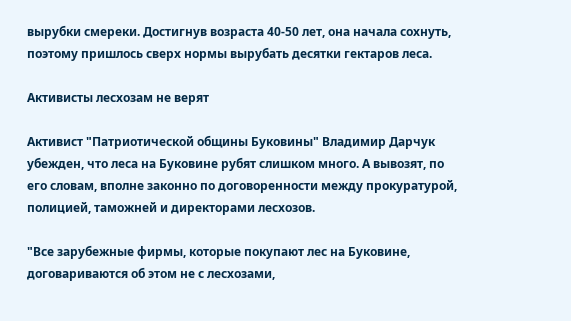вырубки смереки. Достигнув возраста 40-50 лет, она начала сохнуть, поэтому пришлось сверх нормы вырубать десятки гектаров леса.

Активисты лесхозам не верят

Активист "Патриотической общины Буковины" Владимир Дарчук убежден, что леса на Буковине рубят слишком много. А вывозят, по его словам, вполне законно по договоренности между прокуратурой, полицией, таможней и директорами лесхозов.

"Все зарубежные фирмы, которые покупают лес на Буковине, договариваются об этом не с лесхозами,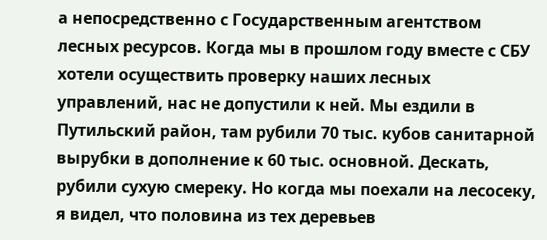а непосредственно с Государственным агентством лесных ресурсов. Когда мы в прошлом году вместе с СБУ хотели осуществить проверку наших лесных управлений, нас не допустили к ней. Мы ездили в Путильский район, там рубили 70 тыс. кубов санитарной вырубки в дополнение к 60 тыс. основной. Дескать, рубили сухую смереку. Но когда мы поехали на лесосеку, я видел, что половина из тех деревьев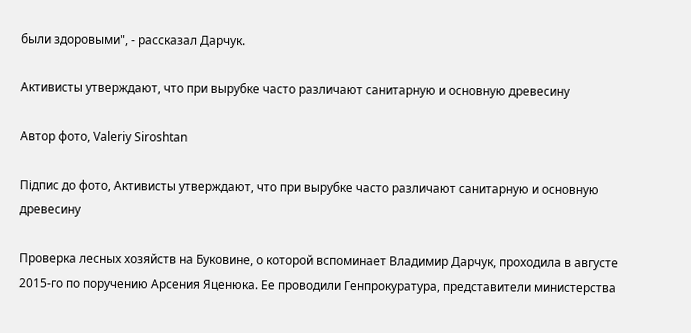были здоровыми", - рассказал Дарчук.

Активисты утверждают, что при вырубке часто различают санитарную и основную древесину

Автор фото, Valeriy Siroshtan

Підпис до фото, Активисты утверждают, что при вырубке часто различают санитарную и основную древесину

Проверка лесных хозяйств на Буковине, о которой вспоминает Владимир Дарчук, проходила в августе 2015-го по поручению Арсения Яценюка. Ее проводили Генпрокуратура, представители министерства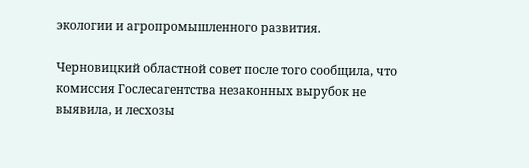экологии и агропромышленного развития.

Черновицкий областной совет после того сообщила, что комиссия Гослесагентства незаконных вырубок не выявила, и лесхозы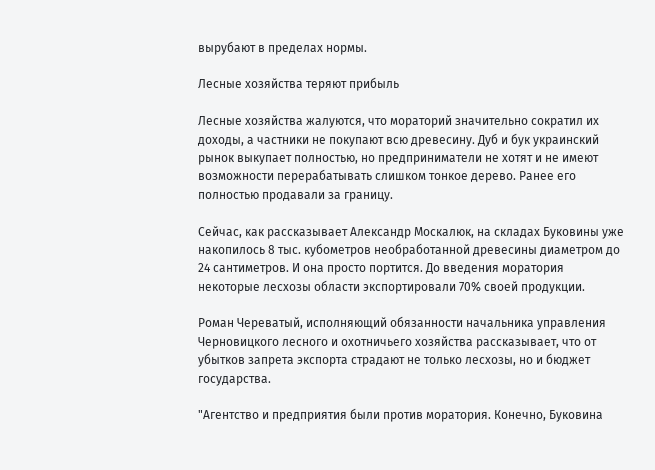вырубают в пределах нормы.

Лесные хозяйства теряют прибыль

Лесные хозяйства жалуются, что мораторий значительно сократил их доходы, а частники не покупают всю древесину. Дуб и бук украинский рынок выкупает полностью, но предприниматели не хотят и не имеют возможности перерабатывать слишком тонкое дерево. Ранее его полностью продавали за границу.

Сейчас, как рассказывает Александр Москалюк, на складах Буковины уже накопилось 8 тыс. кубометров необработанной древесины диаметром до 24 сантиметров. И она просто портится. До введения моратория некоторые лесхозы области экспортировали 70% своей продукции.

Роман Череватый, исполняющий обязанности начальника управления Черновицкого лесного и охотничьего хозяйства рассказывает, что от убытков запрета экспорта страдают не только лесхозы, но и бюджет государства.

"Агентство и предприятия были против моратория. Конечно, Буковина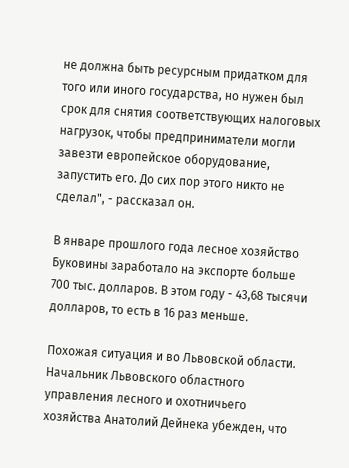не должна быть ресурсным придатком для того или иного государства, но нужен был срок для снятия соответствующих налоговых нагрузок, чтобы предприниматели могли завезти европейское оборудование, запустить его. До сих пор этого никто не сделал", - рассказал он.

В январе прошлого года лесное хозяйство Буковины заработало на экспорте больше 700 тыс. долларов. В этом году - 43,68 тысячи долларов, то есть в 16 раз меньше.

Похожая ситуация и во Львовской области. Начальник Львовского областного управления лесного и охотничьего хозяйства Анатолий Дейнека убежден, что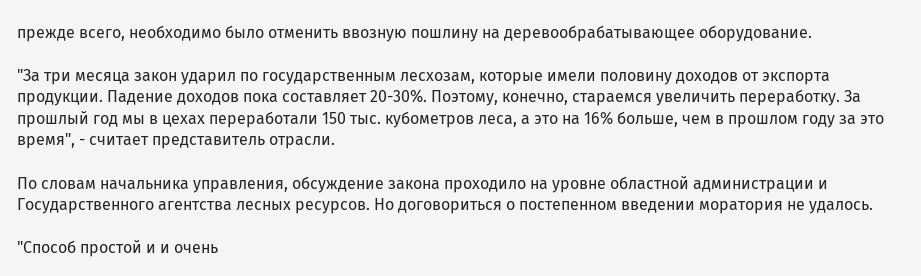прежде всего, необходимо было отменить ввозную пошлину на деревообрабатывающее оборудование.

"За три месяца закон ударил по государственным лесхозам, которые имели половину доходов от экспорта продукции. Падение доходов пока составляет 20-30%. Поэтому, конечно, стараемся увеличить переработку. За прошлый год мы в цехах переработали 150 тыс. кубометров леса, а это на 16% больше, чем в прошлом году за это время", - считает представитель отрасли.

По словам начальника управления, обсуждение закона проходило на уровне областной администрации и Государственного агентства лесных ресурсов. Но договориться о постепенном введении моратория не удалось.

"Способ простой и и очень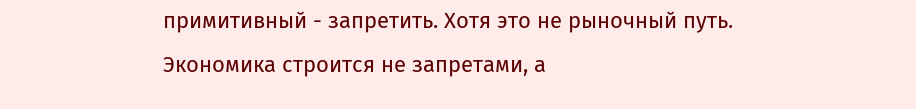примитивный - запретить. Хотя это не рыночный путь. Экономика строится не запретами, а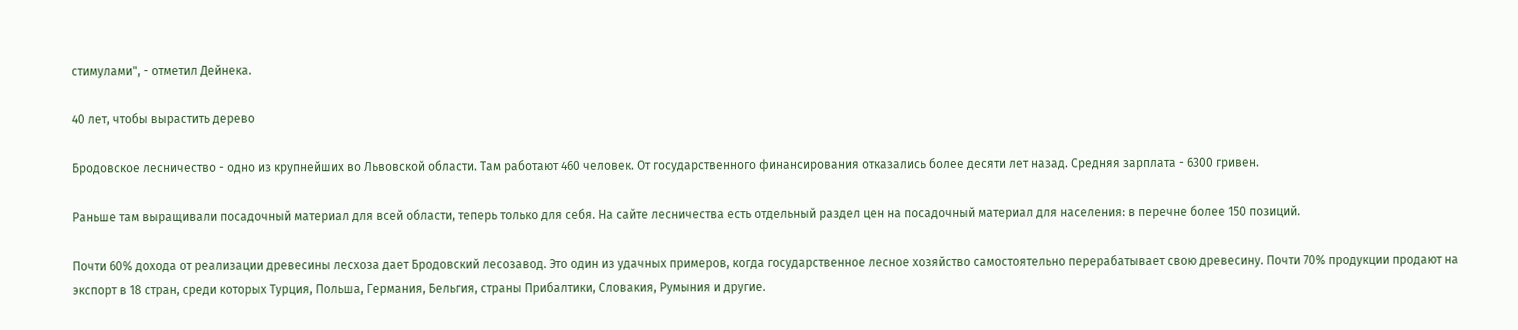стимулами", - отметил Дейнека.

40 лет, чтобы вырастить дерево

Бродовское лесничество - одно из крупнейших во Львовской области. Там работают 460 человек. От государственного финансирования отказались более десяти лет назад. Средняя зарплата - 6300 гривен.

Раньше там выращивали посадочный материал для всей области, теперь только для себя. На сайте лесничества есть отдельный раздел цен на посадочный материал для населения: в перечне более 150 позиций.

Почти 60% дохода от реализации древесины лесхоза дает Бродовский лесозавод. Это один из удачных примеров, когда государственное лесное хозяйство самостоятельно перерабатывает свою древесину. Почти 70% продукции продают на экспорт в 18 стран, среди которых Турция, Польша, Германия, Бельгия, страны Прибалтики, Словакия, Румыния и другие.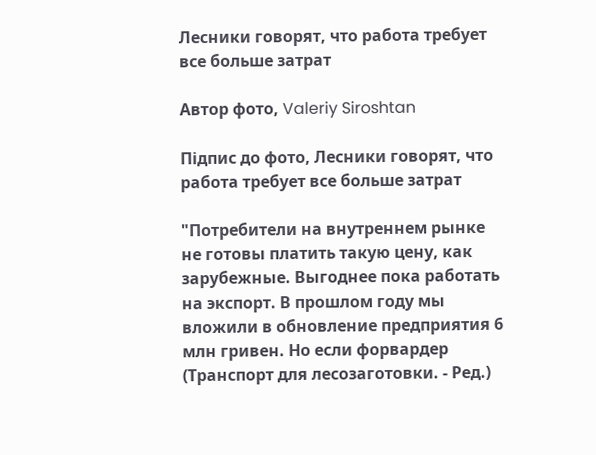Лесники говорят, что работа требует все больше затрат

Автор фото, Valeriy Siroshtan

Підпис до фото, Лесники говорят, что работа требует все больше затрат

"Потребители на внутреннем рынке не готовы платить такую цену, как зарубежные. Выгоднее пока работать на экспорт. В прошлом году мы вложили в обновление предприятия 6 млн гривен. Но если форвардер (Транспорт для лесозаготовки. - Ред.)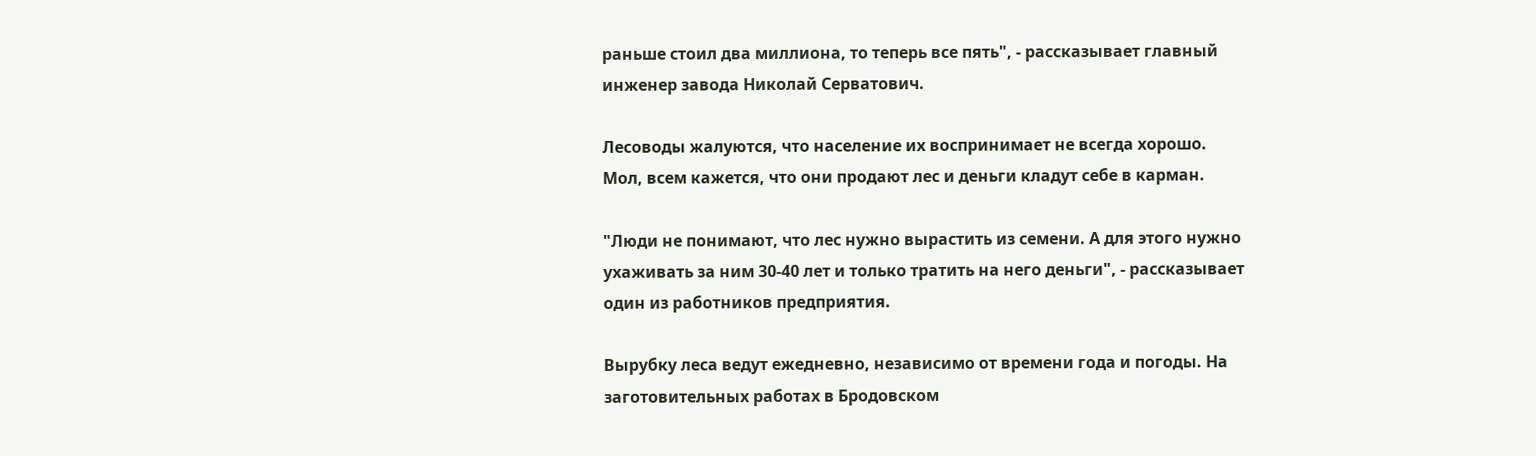раньше стоил два миллиона, то теперь все пять", - рассказывает главный инженер завода Николай Серватович.

Лесоводы жалуются, что население их воспринимает не всегда хорошо. Мол, всем кажется, что они продают лес и деньги кладут себе в карман.

"Люди не понимают, что лес нужно вырастить из семени. А для этого нужно ухаживать за ним 30-40 лет и только тратить на него деньги", - рассказывает один из работников предприятия.

Вырубку леса ведут ежедневно, независимо от времени года и погоды. На заготовительных работах в Бродовском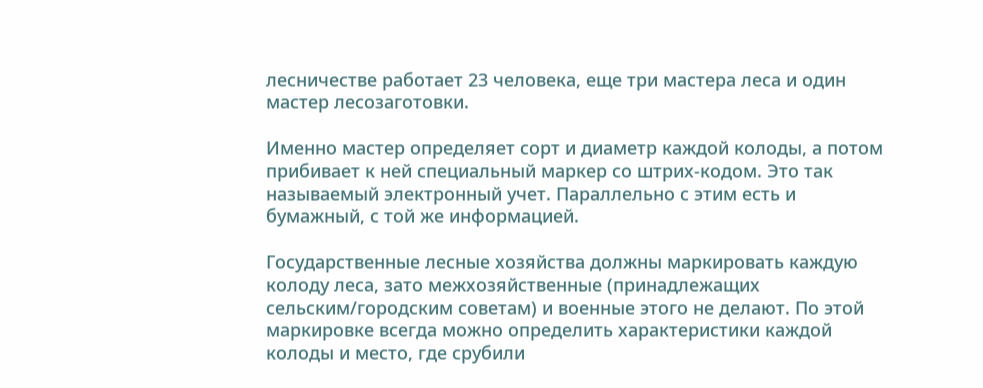лесничестве работает 23 человека, еще три мастера леса и один мастер лесозаготовки.

Именно мастер определяет сорт и диаметр каждой колоды, а потом прибивает к ней специальный маркер со штрих-кодом. Это так называемый электронный учет. Параллельно с этим есть и бумажный, с той же информацией.

Государственные лесные хозяйства должны маркировать каждую колоду леса, зато межхозяйственные (принадлежащих сельским/городским советам) и военные этого не делают. По этой маркировке всегда можно определить характеристики каждой колоды и место, где срубили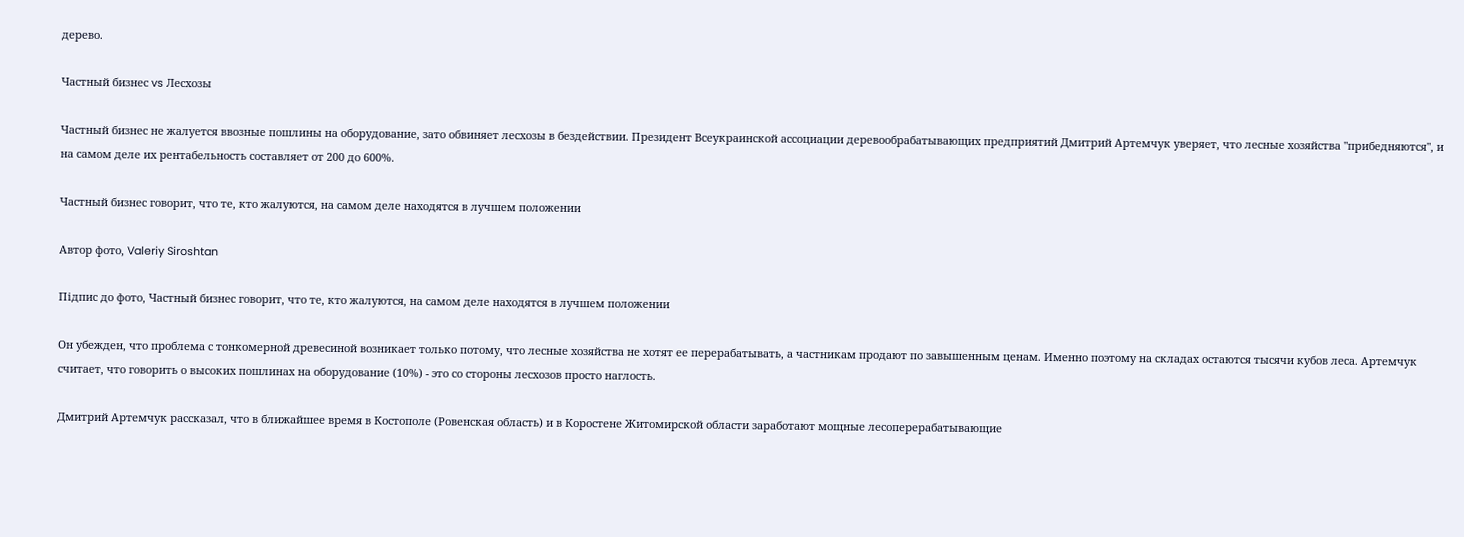дерево.

Частный бизнес vs Лесхозы

Частный бизнес не жалуется ввозные пошлины на оборудование, зато обвиняет лесхозы в бездействии. Президент Всеукраинской ассоциации деревообрабатывающих предприятий Дмитрий Артемчук уверяет, что лесные хозяйства "прибедняются", и на самом деле их рентабельность составляет от 200 до 600%.

Частный бизнес говорит, что те, кто жалуются, на самом деле находятся в лучшем положении

Автор фото, Valeriy Siroshtan

Підпис до фото, Частный бизнес говорит, что те, кто жалуются, на самом деле находятся в лучшем положении

Он убежден, что проблема с тонкомерной древесиной возникает только потому, что лесные хозяйства не хотят ее перерабатывать, а частникам продают по завышенным ценам. Именно поэтому на складах остаются тысячи кубов леса. Артемчук считает, что говорить о высоких пошлинах на оборудование (10%) - это со стороны лесхозов просто наглость.

Дмитрий Артемчук рассказал, что в ближайшее время в Костополе (Ровенская область) и в Коростене Житомирской области заработают мощные лесоперерабатывающие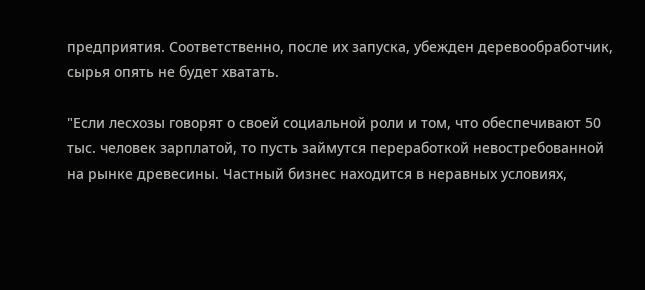предприятия. Соответственно, после их запуска, убежден деревообработчик, сырья опять не будет хватать.

"Если лесхозы говорят о своей социальной роли и том, что обеспечивают 50 тыс. человек зарплатой, то пусть займутся переработкой невостребованной на рынке древесины. Частный бизнес находится в неравных условиях,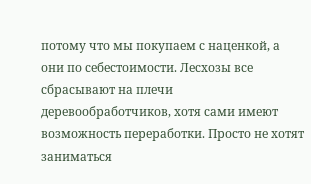потому что мы покупаем с наценкой, а они по себестоимости. Лесхозы все сбрасывают на плечи деревообработчиков, хотя сами имеют возможность переработки. Просто не хотят заниматься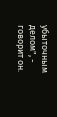убыточным делом", - говорит он.